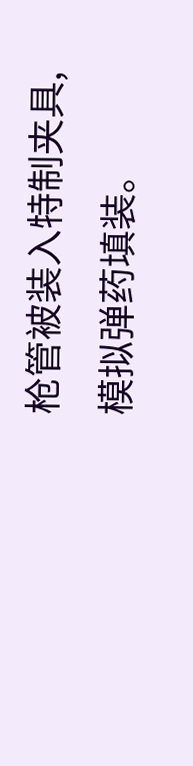枪管被装入特制夹具,模拟弹药填装。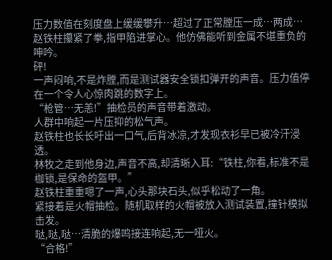压力数值在刻度盘上缓缓攀升…超过了正常膛压一成…两成…
赵铁柱攥紧了拳,指甲陷进掌心。他仿佛能听到金属不堪重负的呻吟。
砰!
一声闷响,不是炸膛,而是测试器安全锁扣弹开的声音。压力值停在一个令人心惊肉跳的数字上。
“枪管…无恙!”抽检员的声音带着激动。
人群中响起一片压抑的松气声。
赵铁柱也长长吁出一口气,后背冰凉,才发现衣衫早已被冷汗浸透。
林牧之走到他身边,声音不高,却清晰入耳:“铁柱,你看,标准不是枷锁,是保命的盔甲。”
赵铁柱重重嗯了一声,心头那块石头,似乎松动了一角。
紧接着是火帽抽检。随机取样的火帽被放入测试装置,撞针模拟击发。
哒,哒,哒…清脆的爆鸣接连响起,无一哑火。
“合格!”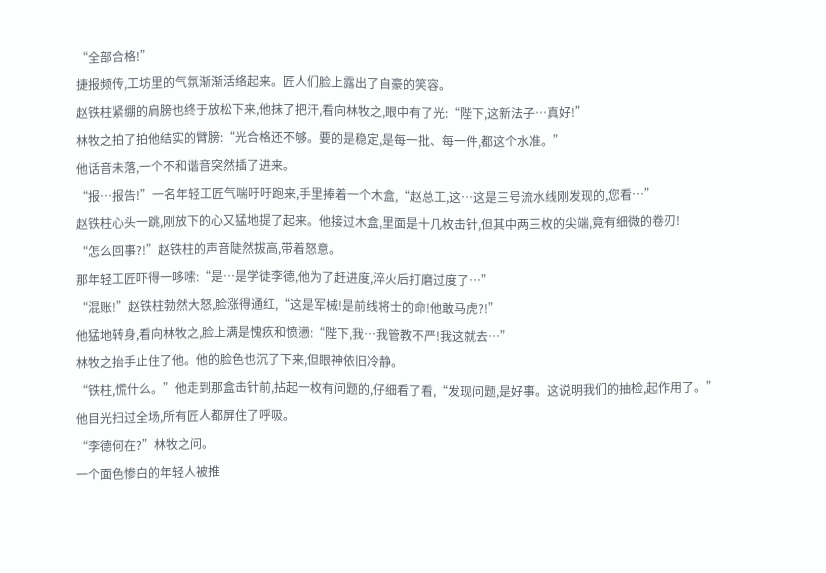“全部合格!”
捷报频传,工坊里的气氛渐渐活络起来。匠人们脸上露出了自豪的笑容。
赵铁柱紧绷的肩膀也终于放松下来,他抹了把汗,看向林牧之,眼中有了光:“陛下,这新法子…真好!”
林牧之拍了拍他结实的臂膀:“光合格还不够。要的是稳定,是每一批、每一件,都这个水准。”
他话音未落,一个不和谐音突然插了进来。
“报…报告!”一名年轻工匠气喘吁吁跑来,手里捧着一个木盒,“赵总工,这…这是三号流水线刚发现的,您看…”
赵铁柱心头一跳,刚放下的心又猛地提了起来。他接过木盒,里面是十几枚击针,但其中两三枚的尖端,竟有细微的卷刃!
“怎么回事?!”赵铁柱的声音陡然拔高,带着怒意。
那年轻工匠吓得一哆嗦:“是…是学徒李德,他为了赶进度,淬火后打磨过度了…”
“混账!”赵铁柱勃然大怒,脸涨得通红,“这是军械!是前线将士的命!他敢马虎?!”
他猛地转身,看向林牧之,脸上满是愧疚和愤懑:“陛下,我…我管教不严!我这就去…”
林牧之抬手止住了他。他的脸色也沉了下来,但眼神依旧冷静。
“铁柱,慌什么。”他走到那盒击针前,拈起一枚有问题的,仔细看了看,“发现问题,是好事。这说明我们的抽检,起作用了。”
他目光扫过全场,所有匠人都屏住了呼吸。
“李德何在?”林牧之问。
一个面色惨白的年轻人被推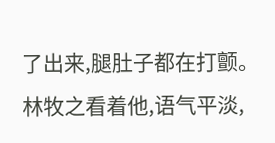了出来,腿肚子都在打颤。
林牧之看着他,语气平淡,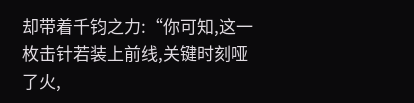却带着千钧之力:“你可知,这一枚击针若装上前线,关键时刻哑了火,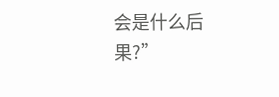会是什么后果?”